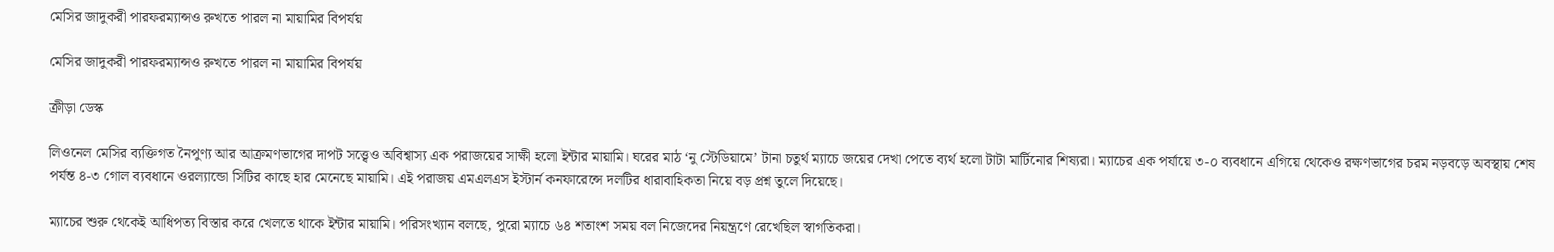মেসির জাদুকরী পারফরম্যান্সও রুখতে পারল না মায়ামির বিপর্যয়

মেসির জাদুকরী পারফরম্যান্সও রুখতে পারল না মায়ামির বিপর্যয়

ক্রীড়া ডেস্ক

লিওনেল মেসির ব্যক্তিগত নৈপুণ্য আর আক্রমণভাগের দাপট সত্ত্বেও অবিশ্বাস্য এক পরাজয়ের সাক্ষী হলো ইন্টার মায়ামি। ঘরের মাঠ ‘নু স্টেডিয়ামে’ টানা চতুর্থ ম্যাচে জয়ের দেখা পেতে ব্যর্থ হলো টাটা মার্টিনোর শিষ্যরা। ম্যাচের এক পর্যায়ে ৩-০ ব্যবধানে এগিয়ে থেকেও রক্ষণভাগের চরম নড়বড়ে অবস্থায় শেষ পর্যন্ত ৪-৩ গোল ব্যবধানে ওরল্যান্ডো সিটির কাছে হার মেনেছে মায়ামি। এই পরাজয় এমএলএস ইস্টার্ন কনফারেন্সে দলটির ধারাবাহিকতা নিয়ে বড় প্রশ্ন তুলে দিয়েছে।

ম্যাচের শুরু থেকেই আধিপত্য বিস্তার করে খেলতে থাকে ইন্টার মায়ামি। পরিসংখ্যান বলছে, পুরো ম্যাচে ৬৪ শতাংশ সময় বল নিজেদের নিয়ন্ত্রণে রেখেছিল স্বাগতিকরা।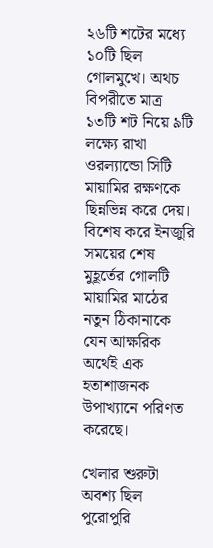২৬টি শটের মধ্যে ১০টি ছিল গোলমুখে। অথচ বিপরীতে মাত্র ১৩টি শট নিয়ে ৯টি লক্ষ্যে রাখা ওরল্যান্ডো সিটি মায়ামির রক্ষণকে ছিন্নভিন্ন করে দেয়। বিশেষ করে ইনজুরি সময়ের শেষ মুহূর্তের গোলটি মায়ামির মাঠের নতুন ঠিকানাকে যেন আক্ষরিক অর্থেই এক হতাশাজনক উপাখ্যানে পরিণত করেছে।

খেলার শুরুটা অবশ্য ছিল পুরোপুরি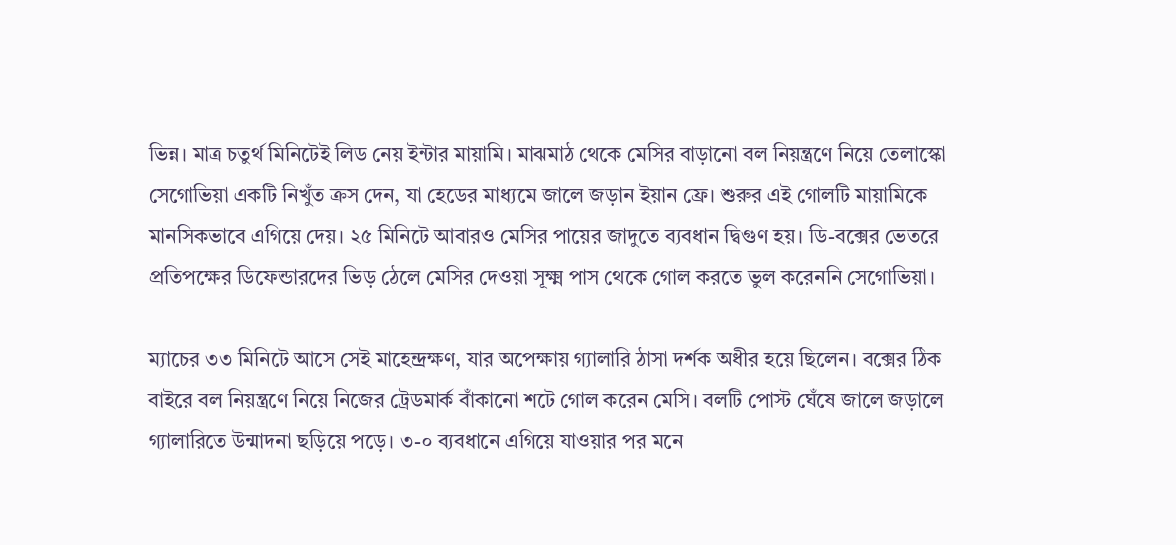ভিন্ন। মাত্র চতুর্থ মিনিটেই লিড নেয় ইন্টার মায়ামি। মাঝমাঠ থেকে মেসির বাড়ানো বল নিয়ন্ত্রণে নিয়ে তেলাস্কো সেগোভিয়া একটি নিখুঁত ক্রস দেন, যা হেডের মাধ্যমে জালে জড়ান ইয়ান ফ্রে। শুরুর এই গোলটি মায়ামিকে মানসিকভাবে এগিয়ে দেয়। ২৫ মিনিটে আবারও মেসির পায়ের জাদুতে ব্যবধান দ্বিগুণ হয়। ডি-বক্সের ভেতরে প্রতিপক্ষের ডিফেন্ডারদের ভিড় ঠেলে মেসির দেওয়া সূক্ষ্ম পাস থেকে গোল করতে ভুল করেননি সেগোভিয়া।

ম্যাচের ৩৩ মিনিটে আসে সেই মাহেন্দ্রক্ষণ, যার অপেক্ষায় গ্যালারি ঠাসা দর্শক অধীর হয়ে ছিলেন। বক্সের ঠিক বাইরে বল নিয়ন্ত্রণে নিয়ে নিজের ট্রেডমার্ক বাঁকানো শটে গোল করেন মেসি। বলটি পোস্ট ঘেঁষে জালে জড়ালে গ্যালারিতে উন্মাদনা ছড়িয়ে পড়ে। ৩-০ ব্যবধানে এগিয়ে যাওয়ার পর মনে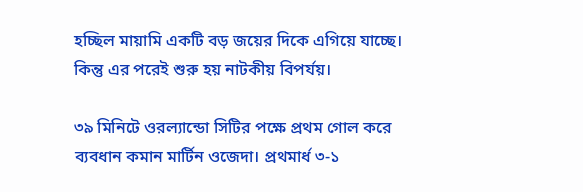হচ্ছিল মায়ামি একটি বড় জয়ের দিকে এগিয়ে যাচ্ছে। কিন্তু এর পরেই শুরু হয় নাটকীয় বিপর্যয়।

৩৯ মিনিটে ওরল্যান্ডো সিটির পক্ষে প্রথম গোল করে ব্যবধান কমান মার্টিন ওজেদা। প্রথমার্ধ ৩-১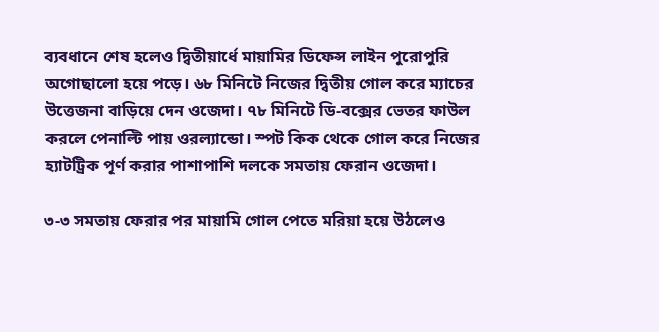ব্যবধানে শেষ হলেও দ্বিতীয়ার্ধে মায়ামির ডিফেন্স লাইন পুরোপুরি অগোছালো হয়ে পড়ে। ৬৮ মিনিটে নিজের দ্বিতীয় গোল করে ম্যাচের উত্তেজনা বাড়িয়ে দেন ওজেদা। ৭৮ মিনিটে ডি-বক্সের ভেতর ফাউল করলে পেনাল্টি পায় ওরল্যান্ডো। স্পট কিক থেকে গোল করে নিজের হ্যাটট্রিক পূর্ণ করার পাশাপাশি দলকে সমতায় ফেরান ওজেদা।

৩-৩ সমতায় ফেরার পর মায়ামি গোল পেতে মরিয়া হয়ে উঠলেও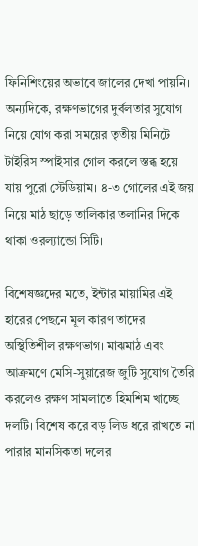ফিনিশিংয়ের অভাবে জালের দেখা পায়নি। অন্যদিকে, রক্ষণভাগের দুর্বলতার সুযোগ নিয়ে যোগ করা সময়ের তৃতীয় মিনিটে টাইরিস স্পাইসার গোল করলে স্তব্ধ হয়ে যায় পুরো স্টেডিয়াম। ৪-৩ গোলের এই জয় নিয়ে মাঠ ছাড়ে তালিকার তলানির দিকে থাকা ওরল্যান্ডো সিটি।

বিশেষজ্ঞদের মতে, ইন্টার মায়ামির এই হারের পেছনে মূল কারণ তাদের অস্থিতিশীল রক্ষণভাগ। মাঝমাঠ এবং আক্রমণে মেসি-সুয়ারেজ জুটি সুযোগ তৈরি করলেও রক্ষণ সামলাতে হিমশিম খাচ্ছে দলটি। বিশেষ করে বড় লিড ধরে রাখতে না পারার মানসিকতা দলের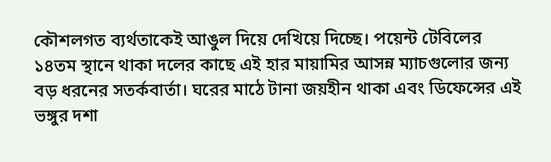কৌশলগত ব্যর্থতাকেই আঙুল দিয়ে দেখিয়ে দিচ্ছে। পয়েন্ট টেবিলের ১৪তম স্থানে থাকা দলের কাছে এই হার মায়ামির আসন্ন ম্যাচগুলোর জন্য বড় ধরনের সতর্কবার্তা। ঘরের মাঠে টানা জয়হীন থাকা এবং ডিফেন্সের এই ভঙ্গুর দশা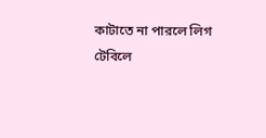কাটাতে না পারলে লিগ টেবিলে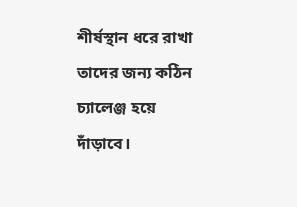শীর্ষস্থান ধরে রাখা তাদের জন্য কঠিন চ্যালেঞ্জ হয়ে দাঁড়াবে।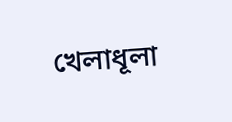খেলাধূলা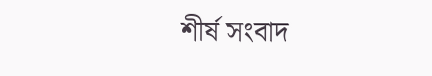শীর্ষ সংবাদ